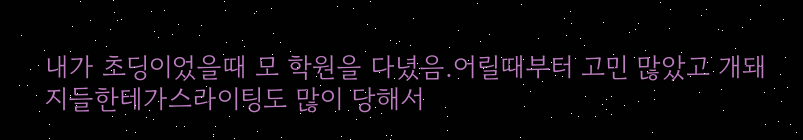내가 초딩이었을때 모 학원을 다녔음.어릴때부터 고민 많았고 개돼지들한테가스라이팅도 많이 당해서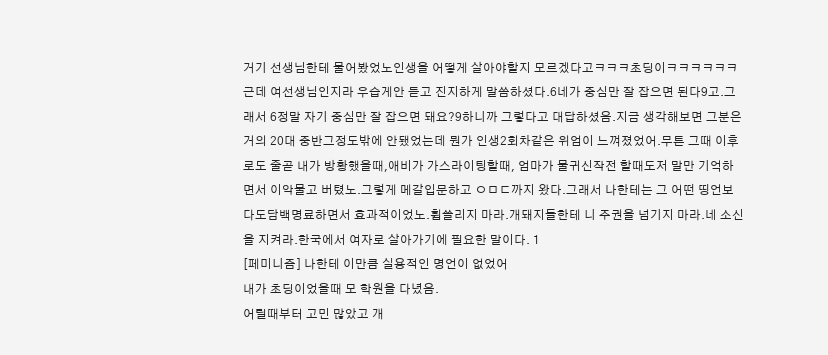거기 선생님한테 물어봤었노인생을 어떻게 살아야할지 모르겠다고ㅋㅋㅋ초딩이ㅋㅋㅋㅋㅋㅋ근데 여선생님인지라 우습게안 듣고 진지하게 말씀하셨다.6네가 중심만 잘 잡으면 된다9고.그래서 6정말 자기 중심만 잘 잡으면 돼요?9하니까 그렇다고 대답하셨음.지금 생각해보면 그분은 거의 20대 중반그정도밖에 안됐었는데 뭔가 인생2회차같은 위엄이 느껴졌었어.무튼 그때 이후로도 줄곧 내가 방황했을때,애비가 가스라이팅할때, 엄마가 물귀신작전 할때도저 말만 기억하면서 이악물고 버텼노.그렇게 메갈입문하고 ㅇㅁㄷ까지 왔다.그래서 나한테는 그 어떤 띵언보다도담백명료하면서 효과적이었노.휩쓸리지 마라.개돼지들한테 니 주권을 넘기지 마라.네 소신을 지켜라.한국에서 여자로 살아가기에 필요한 말이다. 1
[페미니즘] 나한테 이만큼 실용적인 명언이 없었어
내가 초딩이었을때 모 학원을 다녔음.
어릴때부터 고민 많았고 개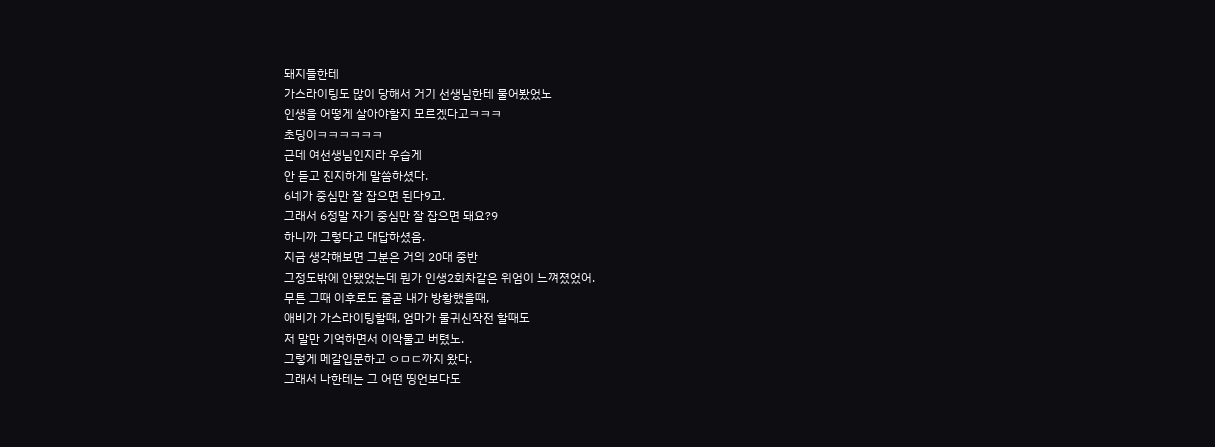돼지들한테
가스라이팅도 많이 당해서 거기 선생님한테 물어봤었노
인생을 어떻게 살아야할지 모르겠다고ㅋㅋㅋ
초딩이ㅋㅋㅋㅋㅋㅋ
근데 여선생님인지라 우습게
안 듣고 진지하게 말씀하셨다.
6네가 중심만 잘 잡으면 된다9고.
그래서 6정말 자기 중심만 잘 잡으면 돼요?9
하니까 그렇다고 대답하셨음.
지금 생각해보면 그분은 거의 20대 중반
그정도밖에 안됐었는데 뭔가 인생2회차같은 위엄이 느껴졌었어.
무튼 그때 이후로도 줄곧 내가 방황했을때,
애비가 가스라이팅할때, 엄마가 물귀신작전 할때도
저 말만 기억하면서 이악물고 버텼노.
그렇게 메갈입문하고 ㅇㅁㄷ까지 왔다.
그래서 나한테는 그 어떤 띵언보다도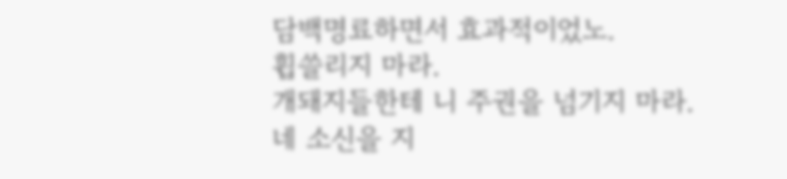담백명료하면서 효과적이었노.
휩쓸리지 마라.
개돼지들한테 니 주권을 넘기지 마라.
네 소신을 지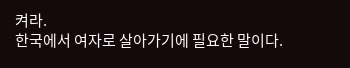켜라.
한국에서 여자로 살아가기에 필요한 말이다.